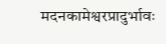मदनकामेश्वरप्रादुर्भावः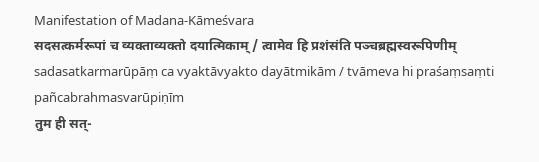Manifestation of Madana-Kāmeśvara
सदसत्कर्मरूपां च व्यक्ताव्यक्तो दयात्मिकाम् / त्वामेव हि प्रशंसंति पञ्चब्रह्मस्वरूपिणीम्
sadasatkarmarūpāṃ ca vyaktāvyakto dayātmikām / tvāmeva hi praśaṃsaṃti pañcabrahmasvarūpiṇīm
तुम ही सत्-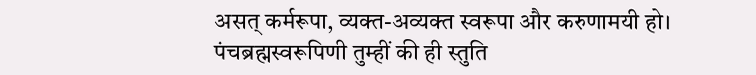असत् कर्मरूपा, व्यक्त-अव्यक्त स्वरूपा और करुणामयी हो। पंचब्रह्मस्वरूपिणी तुम्हीं की ही स्तुति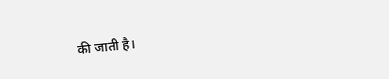की जाती है।